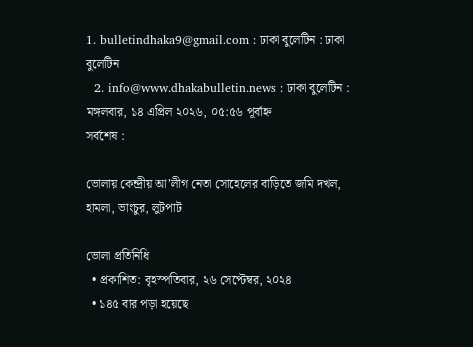1. bulletindhaka9@gmail.com : ঢাকা বুলেটিন : ঢাকা বুলেটিন
  2. info@www.dhakabulletin.news : ঢাকা বুলেটিন :
মঙ্গলবার, ১৪ এপ্রিল ২০২৬, ০৫:৫৬ পূর্বাহ্ন
সর্বশেষ :

ভোলায় কেন্দ্রীয় আ’লীগ নেতা সোহেলের বাড়িতে জমি দখল, হামলা, ভাংচুর, লুটপাট

ভোলা প্রতিনিধি
  • প্রকাশিত: বৃহস্পতিবার, ২৬ সেপ্টেম্বর, ২০২৪
  • ১৪৫ বার পড়া হয়েছে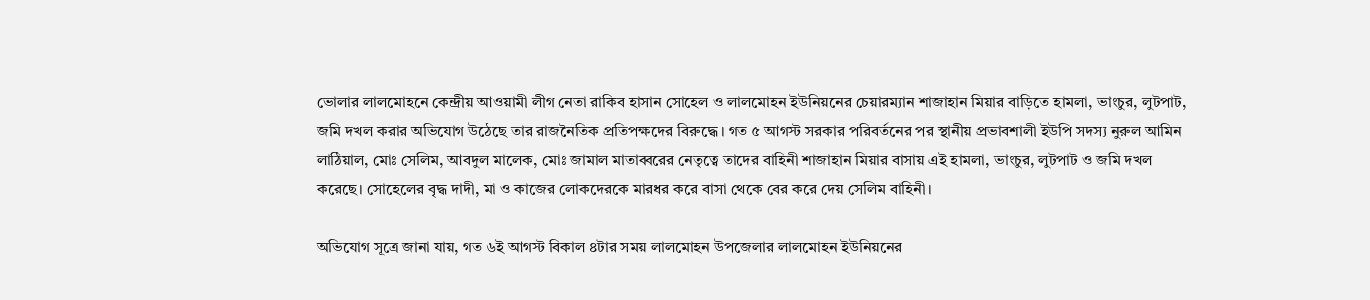ভোলার লালমোহনে কেন্দ্রীয় আওয়ামী লীগ নেতা রাকিব হাসান সোহেল ও লালমোহন ইউনিয়নের চেয়ারম্যান শাজাহান মিয়ার বাড়িতে হামলা, ভাংচুর, লুটপাট, জমি দখল করার অভিযোগ উঠেছে তার রাজনৈতিক প্রতিপক্ষদের বিরুদ্ধে। গত ৫ আগস্ট সরকার পরিবর্তনের পর স্থানীয় প্রভাবশালী ইউপি সদস্য নুরুল আমিন লাঠিয়াল, মোঃ সেলিম, আবদুল মালেক, মোঃ জামাল মাতাব্বরের নেতৃত্বে তাদের বাহিনী শাজাহান মিয়ার বাসায় এই হামলা, ভাংচুর, লুটপাট ও জমি দখল করেছে। সোহেলের বৃদ্ধ দাদী, মা ও কাজের লোকদেরকে মারধর করে বাসা থেকে বের করে দেয় সেলিম বাহিনী।

অভিযোগ সূত্রে জানা যায়, গত ৬ই আগস্ট বিকাল ৪টার সময় লালমোহন উপজেলার লালমোহন ইউনিয়নের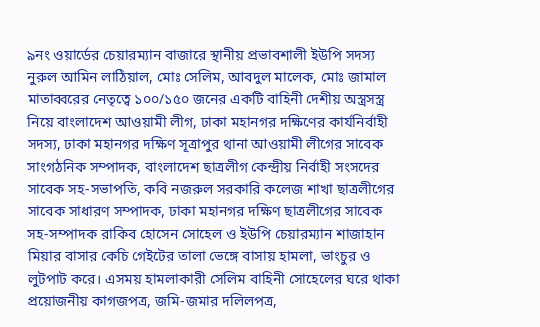৯নং ওয়ার্ডের চেয়ারম্যান বাজারে স্থানীয় প্রভাবশালী ইউপি সদস্য নুরুল আমিন লাঠিয়াল, মোঃ সেলিম, আবদুল মালেক, মোঃ জামাল মাতাব্বরের নেতৃত্বে ১০০/১৫০ জনের একটি বাহিনী দেশীয় অস্ত্রসস্ত্র নিয়ে বাংলাদেশ আওয়ামী লীগ, ঢাকা মহানগর দক্ষিণের কার্যনির্বাহী সদস্য, ঢাকা মহানগর দক্ষিণ সূত্রাপুর থানা আওয়ামী লীগের সাবেক সাংগঠনিক সম্পাদক, বাংলাদেশ ছাত্রলীগ কেন্দ্রীয় নির্বাহী সংসদের সাবেক সহ-সভাপতি, কবি নজরুল সরকারি কলেজ শাখা ছাত্রলীগের সাবেক সাধারণ সম্পাদক, ঢাকা মহানগর দক্ষিণ ছাত্রলীগের সাবেক সহ-সম্পাদক রাকিব হোসেন সোহেল ও ইউপি চেয়ারম্যান শাজাহান মিয়ার বাসার কেচি গেইটের তালা ভেঙ্গে বাসায় হামলা, ভাংচুর ও লুটপাট করে। এসময় হামলাকারী সেলিম বাহিনী সোহেলের ঘরে থাকা প্রয়োজনীয় কাগজপত্র, জমি-জমার দলিলপত্র,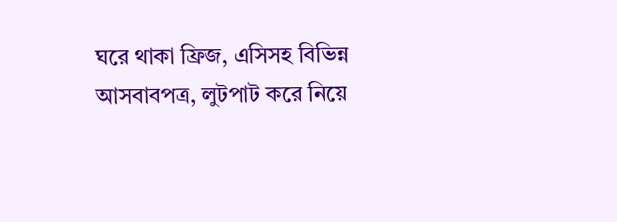ঘরে থাকা ফ্রিজ, এসিসহ বিভিন্ন আসবাবপত্র, লুটপাট করে নিয়ে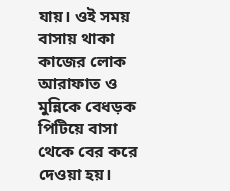যায়। ওই সময় বাসায় থাকা কাজের লোক আরাফাত ও মুন্নিকে বেধড়ক পিটিয়ে বাসা থেকে বের করে দেওয়া হয়।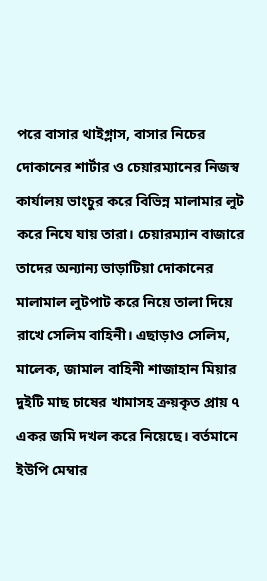পরে বাসার থাইগ্লাস, বাসার নিচের দোকানের শার্টার ও চেয়ারম্যানের নিজস্ব কার্যালয় ভাংচুর করে বিভিন্ন মালামার লুট করে নিযে যায় তারা। চেয়ারম্যান বাজারে তাদের অন্যান্য ভাড়াটিয়া দোকানের মালামাল লুটপাট করে নিয়ে তালা দিয়ে রাখে সেলিম বাহিনী। এছাড়াও সেলিম, মালেক, জামাল বাহিনী শাজাহান মিয়ার দুইটি মাছ চাষের খামাসহ ক্রয়কৃত প্রায় ৭ একর জমি দখল করে নিয়েছে। বর্তমানে ইউপি মেম্বার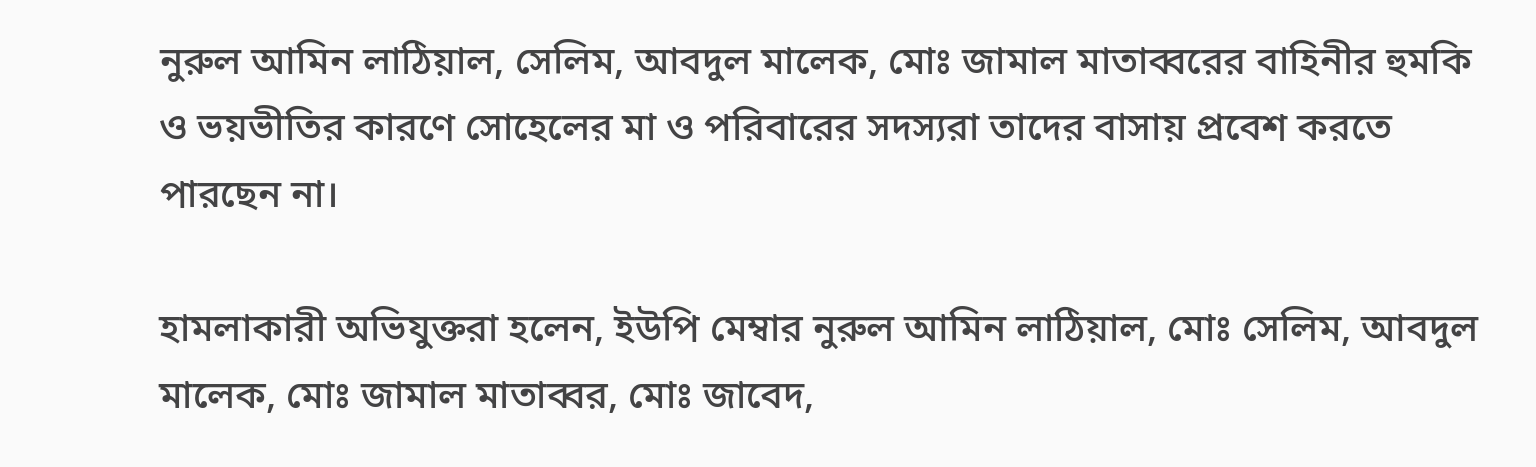নুরুল আমিন লাঠিয়াল, সেলিম, আবদুল মালেক, মোঃ জামাল মাতাব্বরের বাহিনীর হুমকি ও ভয়ভীতির কারণে সোহেলের মা ও পরিবারের সদস্যরা তাদের বাসায় প্রবেশ করতে পারছেন না।

হামলাকারী অভিযুক্তরা হলেন, ইউপি মেম্বার নুরুল আমিন লাঠিয়াল, মোঃ সেলিম, আবদুল মালেক, মোঃ জামাল মাতাব্বর, মোঃ জাবেদ,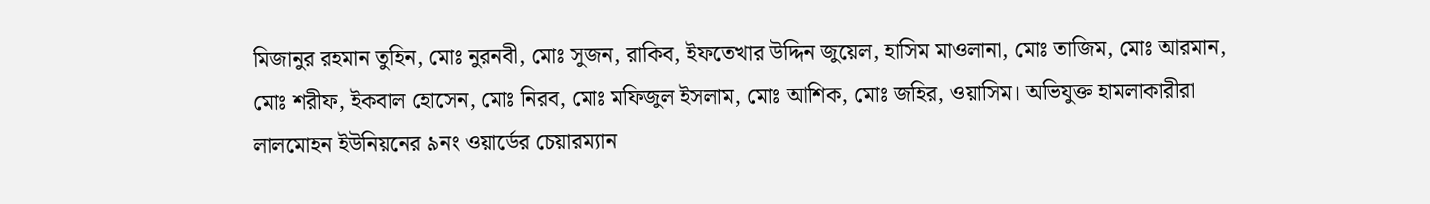মিজানুর রহমান তুহিন, মোঃ নুরনবী, মোঃ সুজন, রাকিব, ইফতেখার উদ্দিন জুয়েল, হাসিম মাওলানা, মোঃ তাজিম, মোঃ আরমান, মোঃ শরীফ, ইকবাল হোসেন, মোঃ নিরব, মোঃ মফিজুল ইসলাম, মোঃ আশিক, মোঃ জহির, ওয়াসিম। অভিযুক্ত হামলাকারীরা লালমোহন ইউনিয়নের ৯নং ওয়ার্ডের চেয়ারম্যান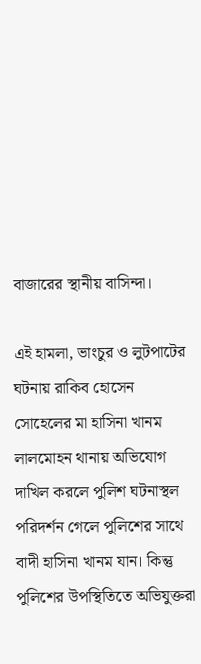বাজারের স্থানীয় বাসিন্দা।

এই হামলা, ভাংচুর ও লুটপাটের ঘটনায় রাকিব হোসেন সোহেলের মা হাসিনা খানম লালমোহন থানায় অভিযোগ দাখিল করলে পুলিশ ঘটনাস্থল পরিদর্শন গেলে পুলিশের সাথে বাদী হাসিনা খানম যান। কিন্তু পুলিশের উপস্থিতিতে অভিযুক্তরা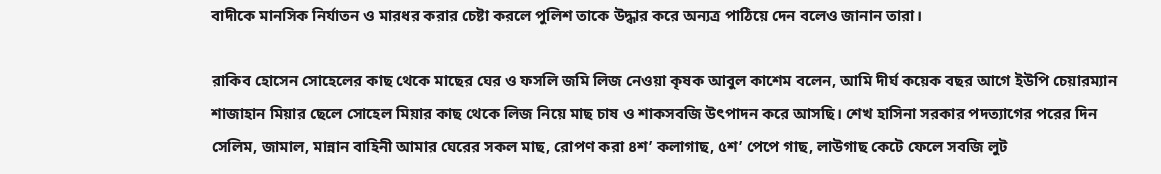বাদীকে মানসিক নির্যাতন ও মারধর করার চেষ্টা করলে পুলিশ তাকে উদ্ধার করে অন্যত্র পাঠিয়ে দেন বলেও জানান তারা।

রাকিব হোসেন সোহেলের কাছ থেকে মাছের ঘের ও ফসলি জমি লিজ নেওয়া কৃষক আবুল কাশেম বলেন, আমি দীর্ঘ কয়েক বছর আগে ইউপি চেয়ারম্যান শাজাহান মিয়ার ছেলে সোহেল মিয়ার কাছ থেকে লিজ নিয়ে মাছ চাষ ও শাকসবজি উৎপাদন করে আসছি। শেখ হাসিনা সরকার পদত্যাগের পরের দিন সেলিম, জামাল, মান্নান বাহিনী আমার ঘেরের সকল মাছ, রোপণ করা ৪শ’ কলাগাছ, ৫শ’ পেপে গাছ, লাউগাছ কেটে ফেলে সবজি লুট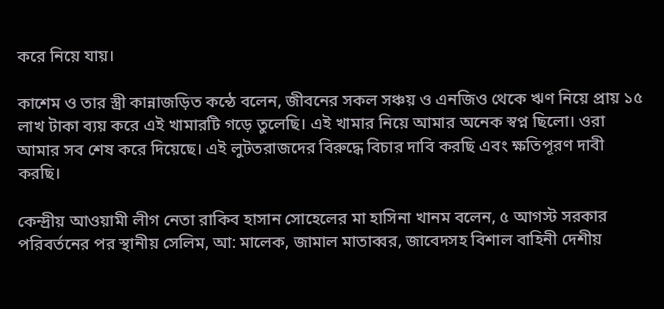করে নিয়ে যায়।

কাশেম ও তার স্ত্রী কান্নাজড়িত কন্ঠে বলেন, জীবনের সকল সঞ্চয় ও এনজিও থেকে ঋণ নিয়ে প্রায় ১৫ লাখ টাকা ব্যয় করে এই খামারটি গড়ে তুলেছি। এই খামার নিয়ে আমার অনেক স্বপ্ন ছিলো। ওরা আমার সব শেষ করে দিয়েছে। এই লুটতরাজদের বিরুদ্ধে বিচার দাবি করছি এবং ক্ষতিপূরণ দাবী করছি।

কেন্দ্রীয় আওয়ামী লীগ নেতা রাকিব হাসান সোহেলের মা হাসিনা খানম বলেন, ৫ আগস্ট সরকার পরিবর্তনের পর স্থানীয় সেলিম, আ: মালেক, জামাল মাতাব্বর, জাবেদসহ বিশাল বাহিনী দেশীয়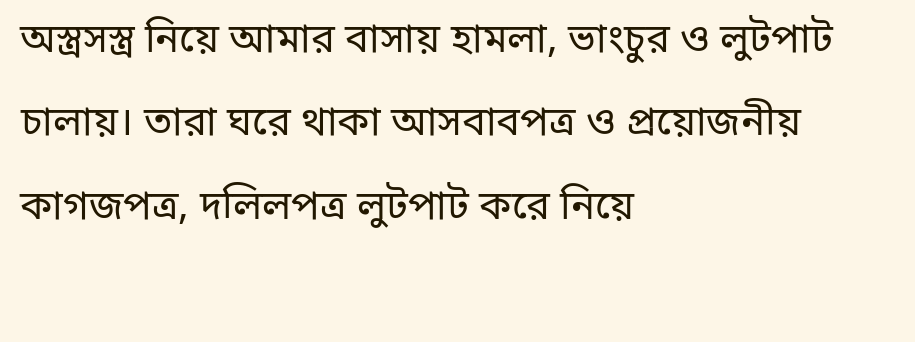অস্ত্রসস্ত্র নিয়ে আমার বাসায় হামলা, ভাংচুর ও লুটপাট চালায়। তারা ঘরে থাকা আসবাবপত্র ও প্রয়োজনীয় কাগজপত্র, দলিলপত্র লুটপাট করে নিয়ে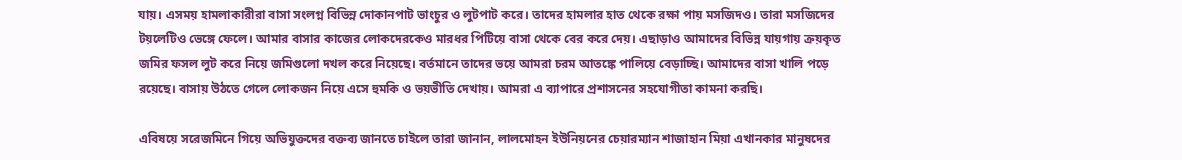যায়। এসময় হামলাকারীরা বাসা সংলগ্ন বিভিন্ন দোকানপাট ভাংচুর ও লুটপাট করে। তাদের হামলার হাত থেকে রক্ষা পায় মসজিদও। তারা মসজিদের টয়লেটিও ভেঙ্গে ফেলে। আমার বাসার কাজের লোকদেরকেও মারধর পিটিয়ে বাসা থেকে বের করে দেয়। এছাড়াও আমাদের বিভিন্ন যায়গায় ক্রয়কৃত জমির ফসল লুট করে নিয়ে জমিগুলো দখল করে নিয়েছে। বর্তমানে তাদের ভয়ে আমরা চরম আতঙ্কে পালিয়ে বেড়াচ্ছি। আমাদের বাসা খালি পড়ে রয়েছে। বাসায় উঠতে গেলে লোকজন নিয়ে এসে হুমকি ও ভয়ভীতি দেখায়। আমরা এ ব্যাপারে প্রশাসনের সহযোগীতা কামনা করছি।

এবিষয়ে সরেজমিনে গিয়ে অভিযুক্তদের বক্তব্য জানতে চাইলে তারা জানান, লালমোহন ইউনিয়নের চেয়ারম্যান শাজাহান মিয়া এখানকার মানুষদের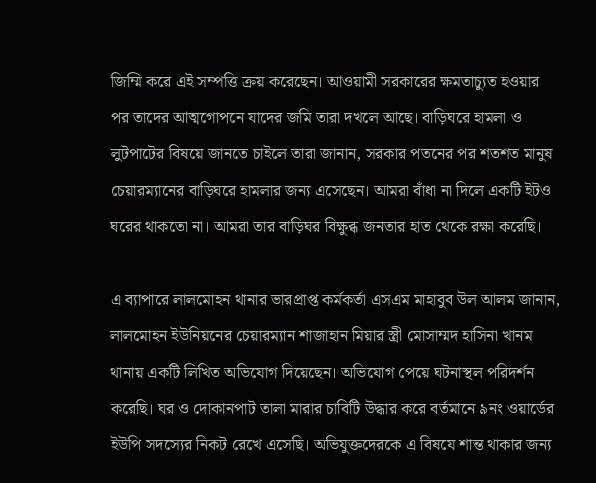জিম্মি করে এই সম্পত্তি ক্রয় করেছেন। আওয়ামী সরকারের ক্ষমতাচ্যুত হওয়ার পর তাদের আত্মগোপনে যাদের জমি তারা দখলে আছে। বাড়িঘরে হামলা ও লুটপাটের বিষয়ে জানতে চাইলে তারা জানান, সরকার পতনের পর শতশত মানুষ চেয়ারম্যানের বাড়িঘরে হামলার জন্য এসেছেন। আমরা বাঁধা না দিলে একটি ইটও ঘরের থাকতো না। আমরা তার বাড়িঘর বিক্ষুব্ধ জনতার হাত থেকে রক্ষা করেছি।

এ ব্যাপারে লালমোহন থানার ভারপ্রাপ্ত কর্মকর্তা এসএম মাহাবুব উল আলম জানান, লালমোহন ইউনিয়নের চেয়ারম্যান শাজাহান মিয়ার স্ত্রী মোসাম্মদ হাসিনা খানম থানায় একটি লিখিত অভিযোগ দিয়েছেন। অভিযোগ পেয়ে ঘটনাস্থল পরিদর্শন করেছি। ঘর ও দোকানপাট তালা মারার চাবিটি উদ্ধার করে বর্তমানে ৯নং ওয়ার্ডের ইউপি সদস্যের নিকট রেখে এসেছি। অভিযুক্তদেরকে এ বিষযে শান্ত থাকার জন্য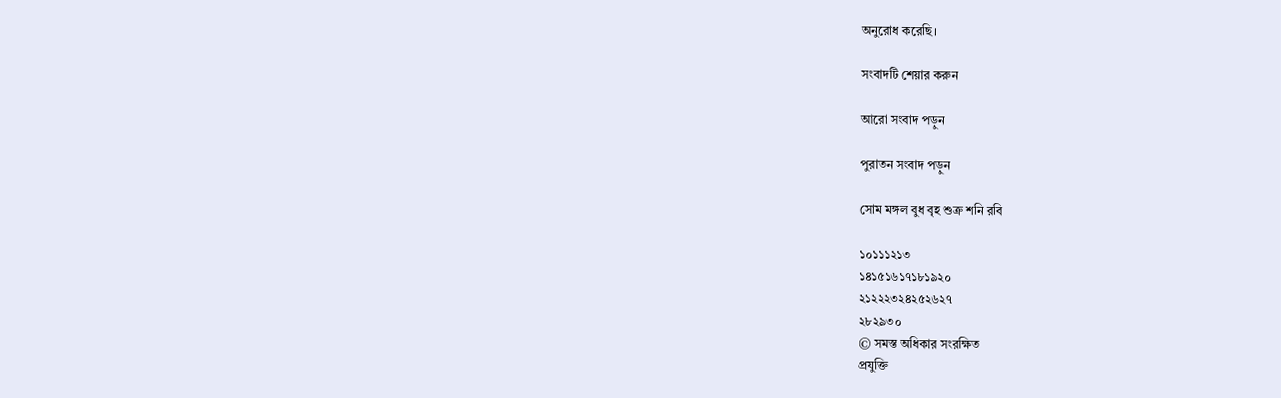অনুরোধ করেছি।

সংবাদটি শেয়ার করুন

আরো সংবাদ পড়ুন

পুরাতন সংবাদ পড়ুন

সোম মঙ্গল বুধ বৃহ শুক্র শনি রবি

১০১১১২১৩
১৪১৫১৬১৭১৮১৯২০
২১২২২৩২৪২৫২৬২৭
২৮২৯৩০
© সমস্ত অধিকার সংরক্ষিত
প্রযুক্তি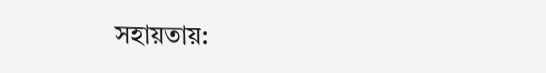সহায়তায়: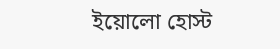ইয়োলো হোস্ট